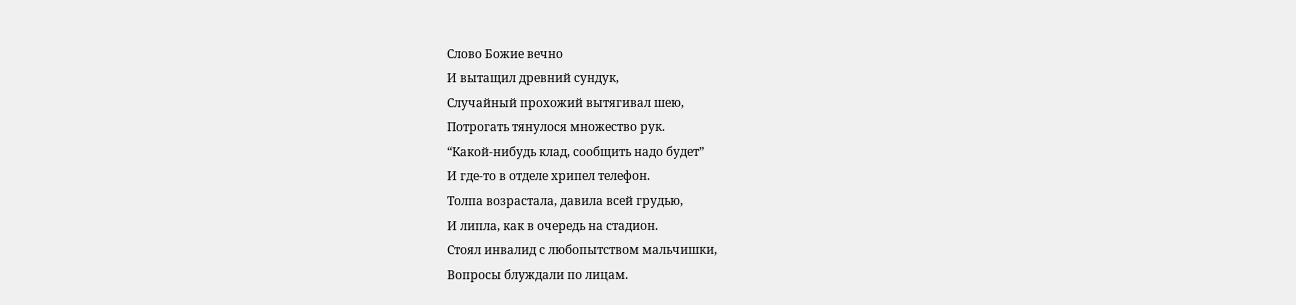Слово Божие вечно
И вытащил древний сундук,
Случайный прохожий вытягивал шею,
Потрогать тянулося множество рук.
“Какой-нибудь клад, сообщить надо будет”
И где-то в отделе хрипел телефон.
Толпа возрастала, давила всей грудью,
И липла, как в очередь на стадион.
Стоял инвалид с любопытством мальчишки,
Вопросы блуждали по лицам.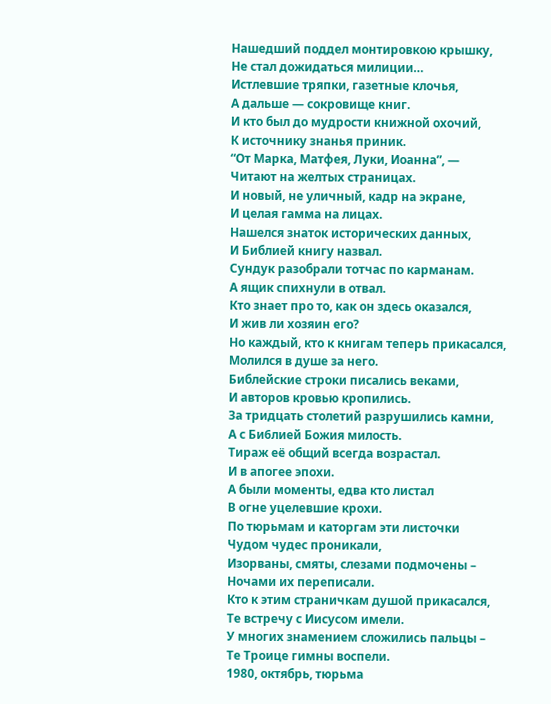Нашедший поддел монтировкою крышку,
Не стал дожидаться милиции…
Истлевшие тряпки, газетные клочья,
А дальше — сокровище книг.
И кто был до мудрости книжной охочий,
К источнику знанья приник.
“От Марка, Матфея, Луки, Иоанна”, —
Читают на желтых страницах.
И новый, не уличный, кадр на экране,
И целая гамма на лицах.
Нашелся знаток исторических данных,
И Библией книгу назвал.
Сундук разобрали тотчас по карманам.
А ящик спихнули в отвал.
Кто знает про то, как он здесь оказался,
И жив ли хозяин его?
Но каждый, кто к книгам теперь прикасался,
Молился в душе за него.
Библейские строки писались веками,
И авторов кровью кропились.
За тридцать столетий разрушились камни,
А с Би6лией Божия милость.
Тираж её общий всегда возрастал.
И в апогее эпохи.
А были моменты, едва кто листал
В огне уцелевшие крохи.
По тюрьмам и каторгам эти листочки
Чудом чудес проникали,
Изорваны, смяты, слезами подмочены –
Ночами их переписали.
Кто к этим страничкам душой прикасался,
Те встречу с Иисусом имели.
У многих знамением сложились пальцы –
Те Троице гимны воспели.
1980, октябрь, тюрьма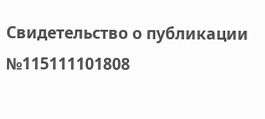Свидетельство о публикации №115111101808